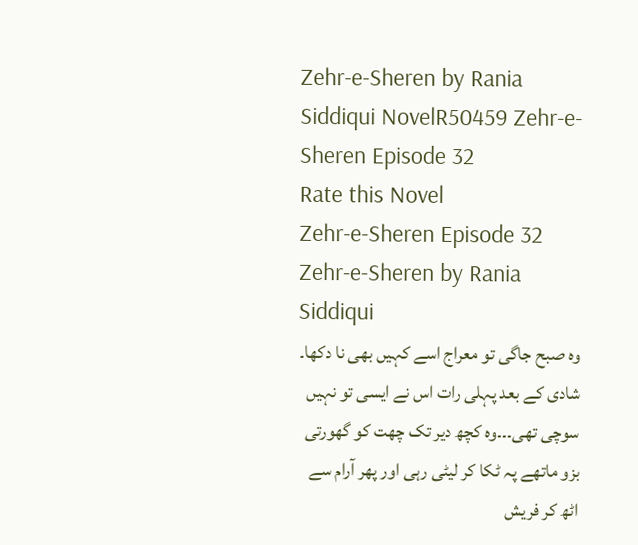Zehr-e-Sheren by Rania Siddiqui NovelR50459 Zehr-e-Sheren Episode 32
Rate this Novel
Zehr-e-Sheren Episode 32
Zehr-e-Sheren by Rania Siddiqui
وہ صبح جاگی تو معراج اسے کہیں بھی نا دکھا۔
شادی کے بعد پہلی رات اس نے ایسی تو نہیں سوچی تھی۔۔۔وہ کچھ دیر تک چھت کو گھورتی بزو ماتھے پہ ٹکا کر لیٹی رہی اور پھر آرام سے اٹھ کر فریش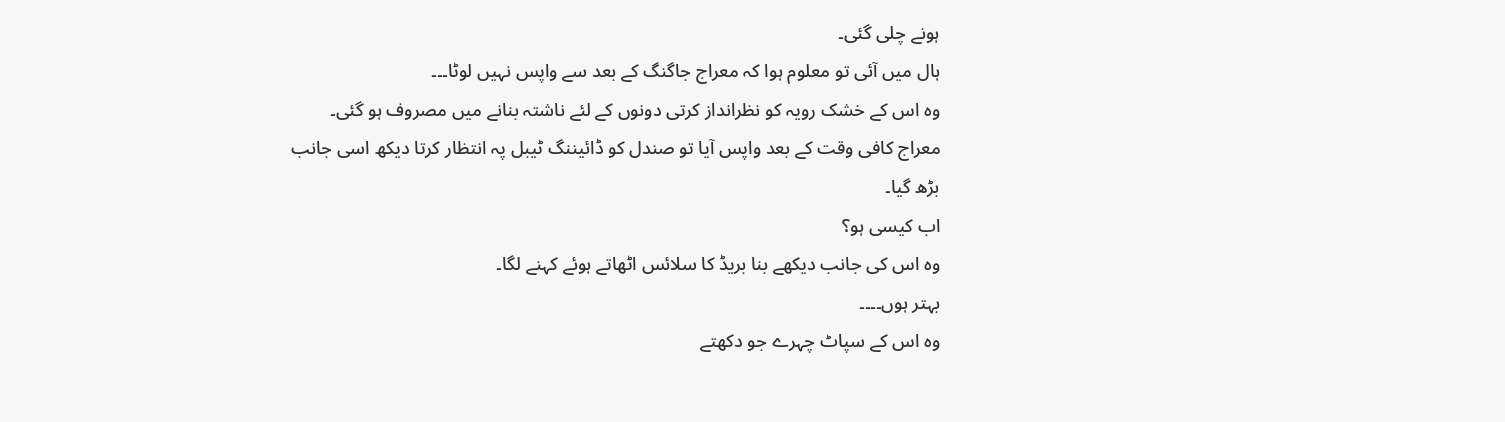ہونے چلی گئی۔
ہال میں آئی تو معلوم ہوا کہ معراج جاگنگ کے بعد سے واپس نہیں لوٹا۔۔۔
وہ اس کے خشک رویہ کو نظرانداز کرتی دونوں کے لئے ناشتہ بنانے میں مصروف ہو گئی۔
معراج کافی وقت کے بعد واپس آیا تو صندل کو ڈائیننگ ٹیبل پہ انتظار کرتا دیکھ اسی جانب بڑھ گیا۔
اب کیسی ہو؟
وہ اس کی جانب دیکھے بنا بریڈ کا سلائس اٹھاتے ہوئے کہنے لگا۔
بہتر ہوں۔۔۔۔
وہ اس کے سپاٹ چہرے جو دکھتے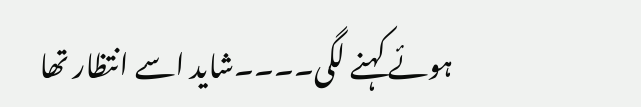ہوئے کہنے لگی۔۔۔۔شاید اسے انتظار تھا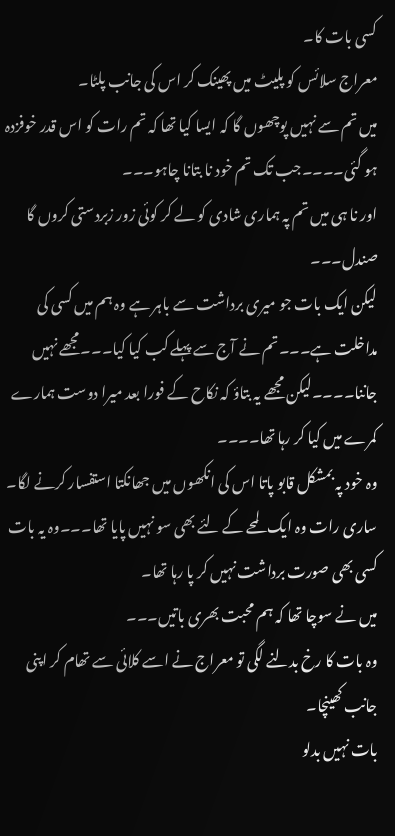کسی بات کا۔
معراج سلائس کو پلیٹ میں پھینک کر اس کی جانب پلٹا۔
میں تم سے نہیں پوچھوں گا کہ ایسا کیا تھا کہ تم رات کو اس قدر خوفزدہ ہو گئی۔۔۔۔جب تک تم خود نا بتانا چاہو۔۔۔
اور نا ہی میں تم پہ ہماری شادی کو لے کر کوئی زور زبردستی کروں گا صندل۔۔۔
لیکن ایک بات جو میری برداشت سے باہر ہے وہ ہم میں کسی کی مداخلت ہے۔۔۔تم نے آج سے پہلے کب کیا کیا۔۔۔مجھے نہیں جاننا۔۔۔۔لیکن مجھے یہ بتاؤ کہ نکاح کے فورا بعد میرا دوست ہمارے کمرے میں کیا کر رہا تھا۔۔۔۔
وہ خود پہ بمشکل قابو پاتا اس کی انکھوں میں جھانکتا استفسار کرنے لگا۔
ساری رات وہ ایک لمحے کے لئے بھی سو نہیں پایا تھا۔۔۔وہ یہ بات کسی بھی صورت برداشت نہیں کر پا رہا تھا۔
میں نے سوچا تھا کہ ہم محبت بھری باتیں۔۔۔
وہ بات کا رخ بدلنے لگی تو معراج نے اسے کلائی سے تھام کر اپنی جانب کھینچا۔
بات نہیں بدلو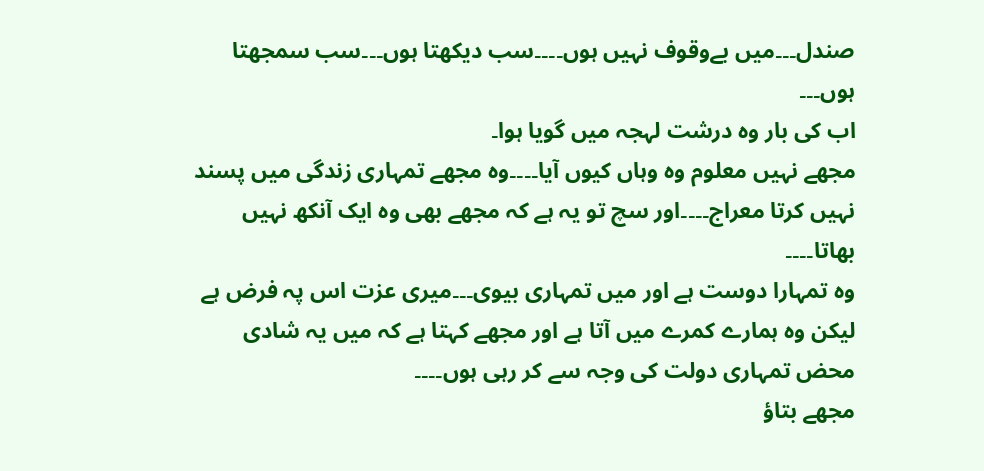صندل۔۔۔میں بےوقوف نہیں ہوں۔۔۔۔سب دیکھتا ہوں۔۔۔سب سمجھتا ہوں۔۔۔
اب کی بار وہ درشت لہجہ میں گویا ہوا۔
مجھے نہیں معلوم وہ وہاں کیوں آیا۔۔۔۔وہ مجھے تمہاری زندگی میں پسند نہیں کرتا معراج۔۔۔۔اور سچ تو یہ ہے کہ مجھے بھی وہ ایک آنکھ نہیں بھاتا۔۔۔۔
وہ تمہارا دوست ہے اور میں تمہاری بیوی۔۔۔میری عزت اس پہ فرض ہے لیکن وہ ہمارے کمرے میں آتا ہے اور مجھے کہتا ہے کہ میں یہ شادی محض تمہاری دولت کی وجہ سے کر رہی ہوں۔۔۔۔
مجھے بتاؤ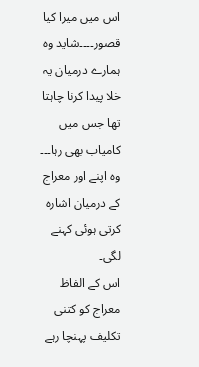اس میں میرا کیا قصور۔۔۔۔شاید وہ ہمارے درمیان یہ خلا پیدا کرنا چاہتا تھا جس میں کامیاب بھی رہا۔۔۔
وہ اپنے اور معراج کے درمیان اشارہ کرتی ہوئی کہنے لگی۔
اس کے الفاظ معراج کو کتنی تکلیف پہنچا رہے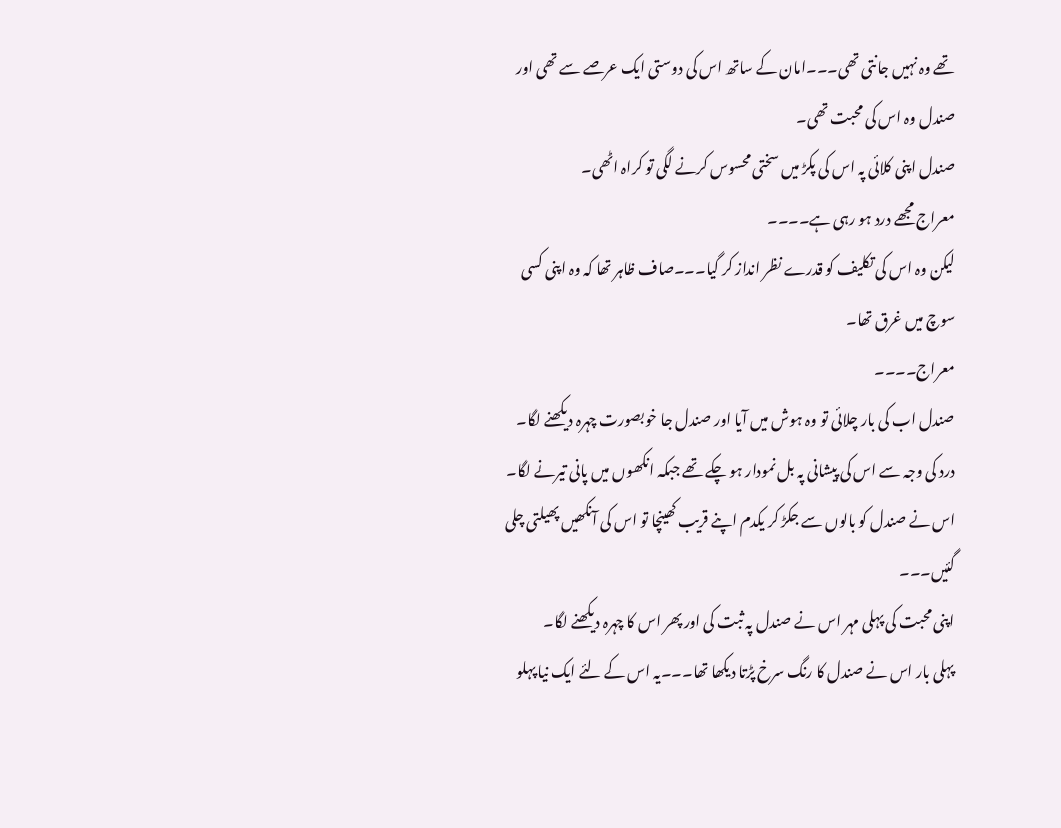تھے وہ نہیں جانتی تھی۔۔۔امان کے ساتھ اس کی دوستی ایک عرصے سے تھی اور صندل وہ اس کی محبت تھی۔
صندل اپنی کلائی پہ اس کی پکڑ میں سختی محسوس کرنے لگی تو کراہ اٹھی۔
معراج مجھے درد ہو رہی ہے۔۔۔۔
لیکن وہ اس کی تکلیف کو قدرے نظر انداز کر گیا۔۔۔صاف ظاہر تھا کہ وہ اپنی کسی سوچ میں غرق تھا۔
معراج۔۔۔۔
صندل اب کی بار چلائی تو وہ ہوش میں آیا اور صندل جا خوبصورت چہرہ دیکھنے لگا۔
درد کی وجہ سے اس کی پیشانی پہ بل نمودار ہو چکے تھے جبکہ انکھوں میں پانی تیرنے لگا۔
اس نے صندل کو بالوں سے جکڑ کر یکدم اپنے قریب کھینچا تو اس کی آنکھیں پھیلتی چلی گئیں۔۔۔
اپنی محبت کی پہلی مہر اس نے صندل پہ ثبت کی اور پھر اس کا چہرہ دیکھنے لگا۔
پہلی بار اس نے صندل کا رنگ سرخ پڑتا دیکھا تھا۔۔۔یہ اس کے لئے ایک نیا پہلو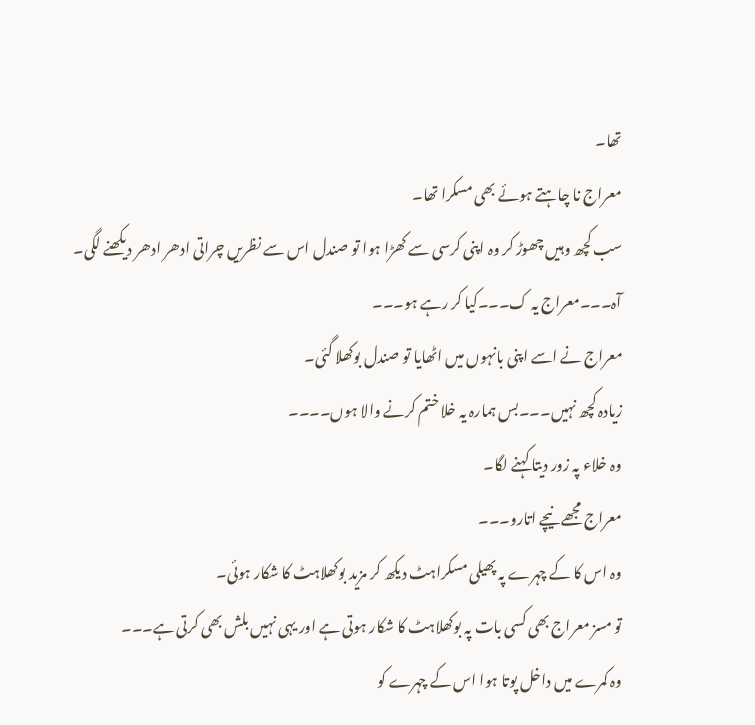تھا۔
معراج نا چاہتے ہوئے بھی مسکرا تھا۔
سب کچھ وہیں چھوڑ کر وہ اپنی کرسی سے کھڑا ہوا تو صندل اس سے نظریں چراتی ادھر ادھر دیکھنے لگی۔
آہ۔۔۔معراج یہ ک۔۔۔کیا کر رہے ہو۔۔۔
معراج نے اسے اپنی بانہوں میں اٹھایا تو صندل بوکھلا گئی۔
زیادہ کچھ نہیں۔۔۔بس ہمارہ یہ خلا ختم کرنے والا ہوں۔۔۔۔
وہ خلاء پہ زور دیتا کہنے لگا۔
معراج مجھے نیچے اتارو۔۔۔
وہ اس کا کے چہرے پہ پھیلی مسکراہٹ دیکھ کر مزید بوکھلاہٹ کا شکار ہوئی۔
تو مسز معراج بھی کسی بات پہ بوکھلاہٹ کا شکار ہوتی ہے اور یہی نہیں بلش بھی کرتی ہے۔۔۔
وہ کمرے میں داخل پوتا ہوا اس کے چہرے کو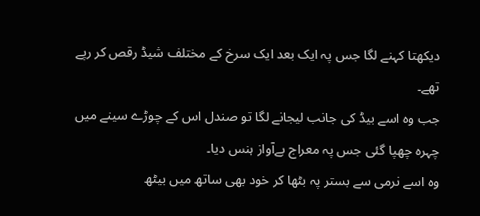دیکھتا کہنے لگا جس پہ ایک بعد ایک سرخ کے مختلف شیڈ رقص کر رپے تھے۔
جب وہ اسے بیڈ کی جانب لیجانے لگا تو صندل اس کے چوڑے سینے میں چہرہ چھپا گئی جس پہ معراج بےآواز ہنس دیا۔
وہ اسے نرمی سے بستر پہ بٹھا کر خود بھی ساتھ میں بیٹھ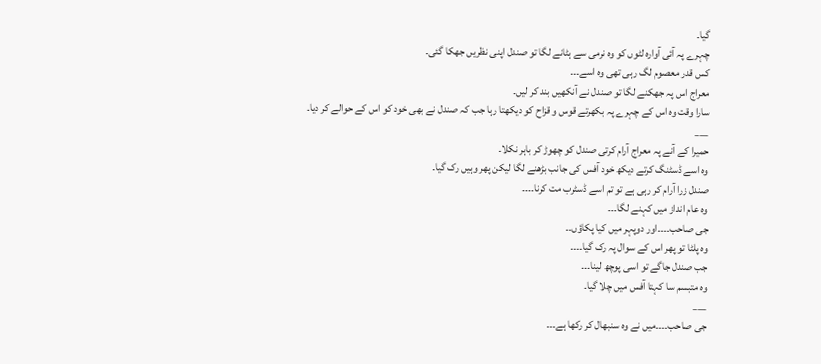گیا۔
چہرے پہ آئی آوارہ لٹوں کو وہ نرمی سے ہٹانے لگا تو صندل اپنی نظریں جھکا گئی۔
کس قدر معصوم لگ رہی تھی وہ اسے۔۔۔
معراج اس پہ جھکنے لگا تو صندل نے آنکھیں بند کر لیں۔
سارا وقت وہ اس کے چہرے پہ بکھرتے قوس و قزاح کو دیکھتا رہا جب کہ صندل نے بھی خود کو اس کے حوالے کر دیا۔
___
حمیرا کے آنے پہ معراج آرام کرتی صندل کو چھوڑ کر باہر نکلا۔
وہ اسے ڈسٹنگ کرتے دیکھ خود آفس کی جانب بڑھنے لگا لیکن پھر وہیں رک گیا۔
صندل زرا آرام کر رہی ہے تو تم اسے ڈسٹرب مت کرنا۔۔۔۔
وہ عام انداز میں کہنے لگا۔۔۔
جی صاحب۔۔۔۔اور دوپہر میں کیا پکاؤں۔۔
وہ پلٹا تو پھر اس کے سوال پہ رک گیا۔۔۔۔
جب صندل جاگے تو اسی پوچھ لینا۔۔۔
وہ متبسم سا کہتا آفس میں چلا گیا۔
___
جی صاحب۔۔۔۔میں نے وہ سنبھال کر رکھا ہے۔۔۔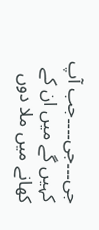جی۔۔۔جی۔۔۔۔جب آپ کہیں گے میں ان کے کھانے میں ملا دوں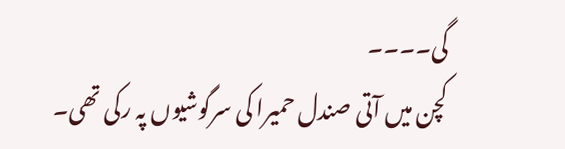گی۔۔۔۔
کچن میں آتی صندل حمیرا کی سرگوشیوں پہ رکی تھی۔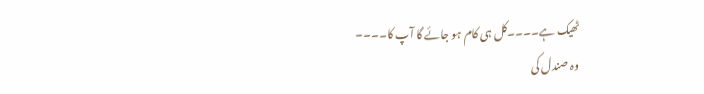ٹھیک ہے۔۔۔۔کل ہی کام ہو جائے گا آپ کا۔۔۔۔
وہ صندل کی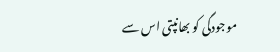موجودگی کو بھانپتی اس سے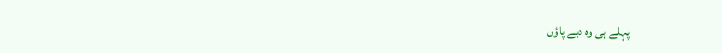پہلے ہی وہ دبے پاؤں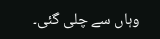وہاں سے چلی گئی۔